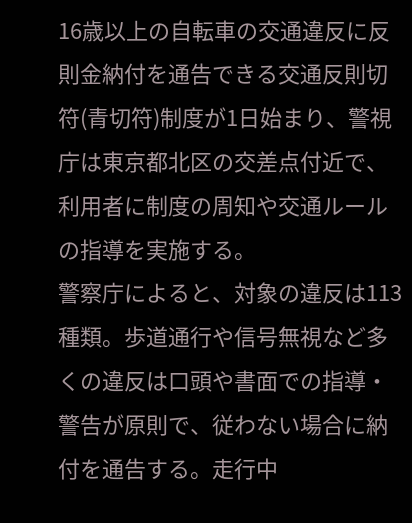16歳以上の自転車の交通違反に反則金納付を通告できる交通反則切符(青切符)制度が1日始まり、警視庁は東京都北区の交差点付近で、利用者に制度の周知や交通ルールの指導を実施する。
警察庁によると、対象の違反は113種類。歩道通行や信号無視など多くの違反は口頭や書面での指導・警告が原則で、従わない場合に納付を通告する。走行中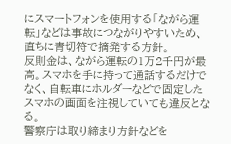にスマートフォンを使用する「ながら運転」などは事故につながりやすいため、直ちに青切符で摘発する方針。
反則金は、ながら運転の1万2千円が最高。スマホを手に持って通話するだけでなく、自転車にホルダーなどで固定したスマホの画面を注視していても違反となる。
警察庁は取り締まり方針などを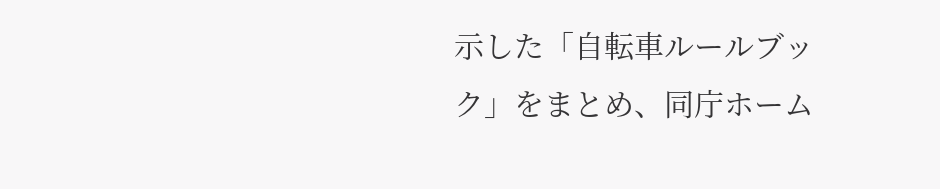示した「自転車ルールブック」をまとめ、同庁ホーム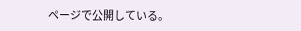ページで公開している。